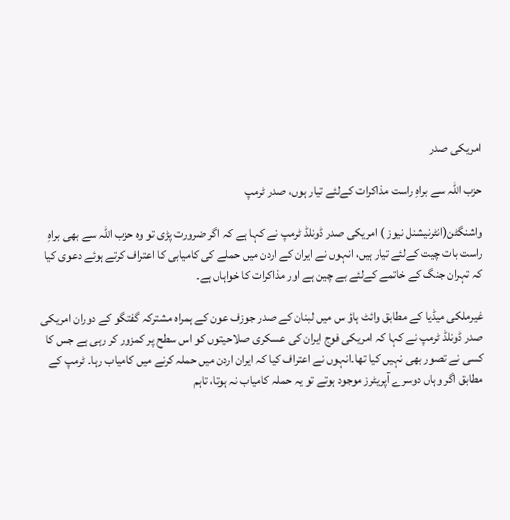امریکی صدر

حزب اللہ سے براہِ راست مذاکرات کےلئے تیار ہوں، صدر ٹرمپ

واشنگٹن(انٹرنیشنل نیوز ) امریکی صدر ڈونلڈ ٹرمپ نے کہا ہے کہ اگر ضرورت پڑی تو وہ حزب اللہ سے بھی براہِ راست بات چیت کےلئے تیار ہیں، انہوں نے ایران کے اردن میں حملے کی کامیابی کا اعتراف کرتے ہوئے دعوی کیا کہ تہران جنگ کے خاتمے کےلئے بے چین ہے اور مذاکرات کا خواہاں ہے۔

غیرملکی میڈیا کے مطابق وائٹ ہاؤ س میں لبنان کے صدر جوزف عون کے ہمراہ مشترکہ گفتگو کے دوران امریکی صدر ڈونلڈ ٹرمپ نے کہا کہ امریکی فوج ایران کی عسکری صلاحیتوں کو اس سطح پر کمزور کر رہی ہے جس کا کسی نے تصور بھی نہیں کیا تھا۔انہوں نے اعتراف کیا کہ ایران اردن میں حملہ کرنے میں کامیاب رہا۔ ٹرمپ کے مطابق اگر وہاں دوسرے آپریٹرز موجود ہوتے تو یہ حملہ کامیاب نہ ہوتا، تاہم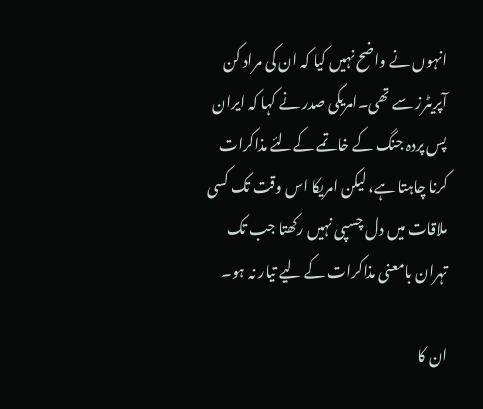انہوں نے واضح نہیں کیا کہ ان کی مراد کن آپریٹرز سے تھی۔امریکی صدر نے کہا کہ ایران پس پردہ جنگ کے خاتمے کےلئے مذاکرات کرنا چاہتا ہے، لیکن امریکا اس وقت تک کسی ملاقات میں دل چسپی نہیں رکھتا جب تک تہران بامعنی مذاکرات کے لیے تیار نہ ہو۔

ان کا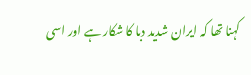کہنا تھا کہ ایران شدید دبا کا شکار ہے اور اسی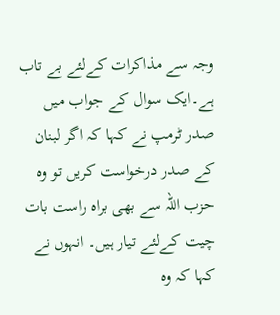وجہ سے مذاکرات کےلئے بے تاب ہے۔ایک سوال کے جواب میں صدر ٹرمپ نے کہا کہ اگر لبنان کے صدر درخواست کریں تو وہ حزب اللہ سے بھی براہ راست بات چیت کےلئے تیار ہیں۔ انہوں نے کہا کہ وہ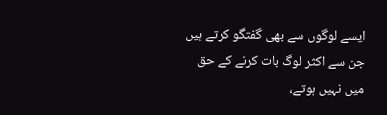ایسے لوگوں سے بھی گفتگو کرتے ہیں جن سے اکثر لوگ بات کرنے کے حق میں نہیں ہوتے،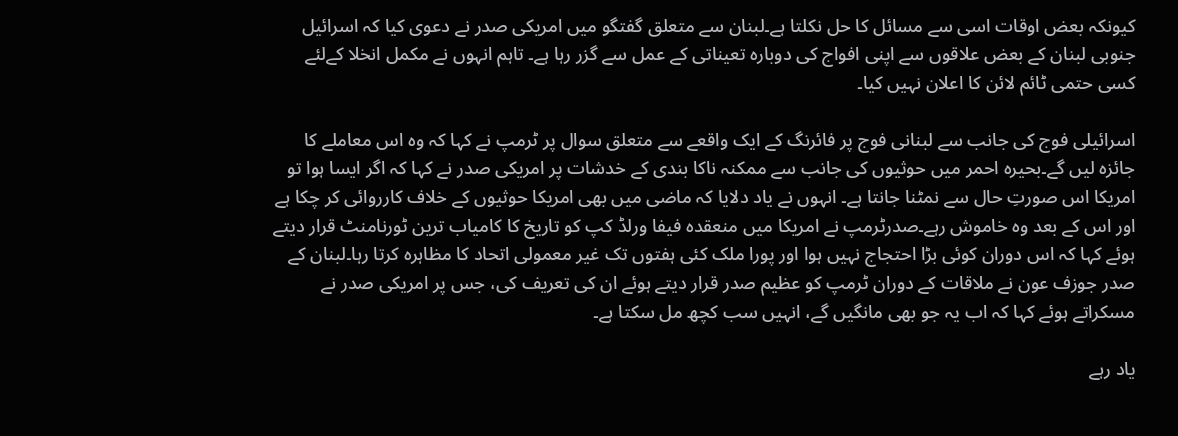کیونکہ بعض اوقات اسی سے مسائل کا حل نکلتا ہے۔لبنان سے متعلق گفتگو میں امریکی صدر نے دعوی کیا کہ اسرائیل جنوبی لبنان کے بعض علاقوں سے اپنی افواج کی دوبارہ تعیناتی کے عمل سے گزر رہا ہے۔ تاہم انہوں نے مکمل انخلا کےلئے کسی حتمی ٹائم لائن کا اعلان نہیں کیا۔

اسرائیلی فوج کی جانب سے لبنانی فوج پر فائرنگ کے ایک واقعے سے متعلق سوال پر ٹرمپ نے کہا کہ وہ اس معاملے کا جائزہ لیں گے۔بحیرہ احمر میں حوثیوں کی جانب سے ممکنہ ناکا بندی کے خدشات پر امریکی صدر نے کہا کہ اگر ایسا ہوا تو امریکا اس صورتِ حال سے نمٹنا جانتا ہے۔ انہوں نے یاد دلایا کہ ماضی میں بھی امریکا حوثیوں کے خلاف کارروائی کر چکا ہے اور اس کے بعد وہ خاموش رہے۔صدرٹرمپ نے امریکا میں منعقدہ فیفا ورلڈ کپ کو تاریخ کا کامیاب ترین ٹورنامنٹ قرار دیتے ہوئے کہا کہ اس دوران کوئی بڑا احتجاج نہیں ہوا اور پورا ملک کئی ہفتوں تک غیر معمولی اتحاد کا مظاہرہ کرتا رہا۔لبنان کے صدر جوزف عون نے ملاقات کے دوران ٹرمپ کو عظیم صدر قرار دیتے ہوئے ان کی تعریف کی، جس پر امریکی صدر نے مسکراتے ہوئے کہا کہ اب یہ جو بھی مانگیں گے، انہیں سب کچھ مل سکتا ہے۔

یاد رہے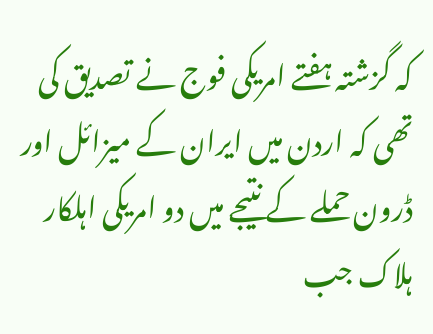کہ گزشتہ ہفتے امریکی فوج نے تصدیق کی تھی کہ اردن میں ایران کے میزائل اور ڈرون حملے کے نتیجے میں دو امریکی اہلکار ہلاک جب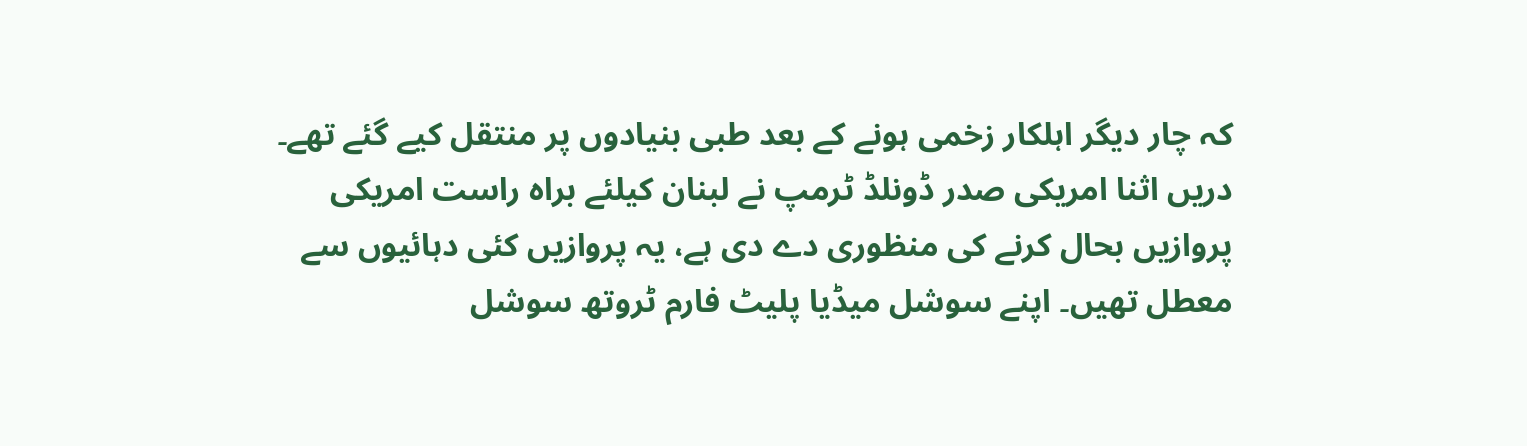کہ چار دیگر اہلکار زخمی ہونے کے بعد طبی بنیادوں پر منتقل کیے گئے تھے۔ دریں اثنا امریکی صدر ڈونلڈ ٹرمپ نے لبنان کیلئے براہ راست امریکی پروازیں بحال کرنے کی منظوری دے دی ہے، یہ پروازیں کئی دہائیوں سے معطل تھیں۔ اپنے سوشل میڈیا پلیٹ فارم ٹروتھ سوشل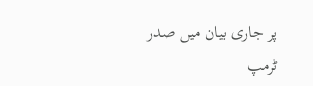پر جاری بیان میں صدر ٹرمپ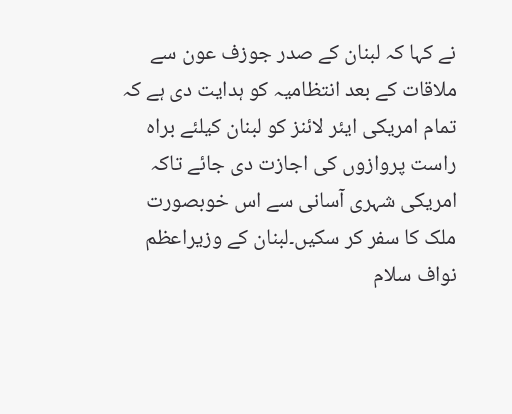نے کہا کہ لبنان کے صدر جوزف عون سے ملاقات کے بعد انتظامیہ کو ہدایت دی ہے کہ تمام امریکی ایئر لائنز کو لبنان کیلئے براہ راست پروازوں کی اجازت دی جائے تاکہ امریکی شہری آسانی سے اس خوبصورت ملک کا سفر کر سکیں۔لبنان کے وزیراعظم نواف سلام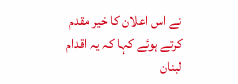نے اس اعلان کا خیر مقدم کرتے ہوئے کہا کہ یہ اقدام لبنان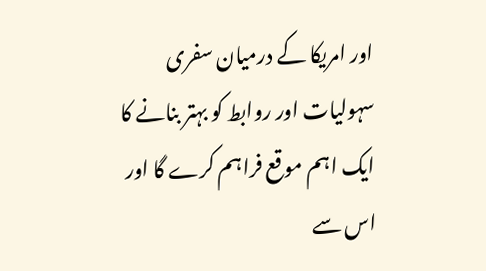اور امریکا کے درمیان سفری سہولیات اور روابط کو بہتر بنانے کا ایک اہم موقع فراہم کرے گا اور اس سے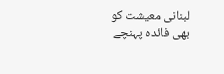لبنانی معیشت کو بھی فائدہ پہنچے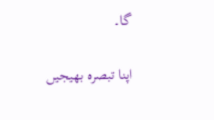گا۔

اپنا تبصرہ بھیجیں